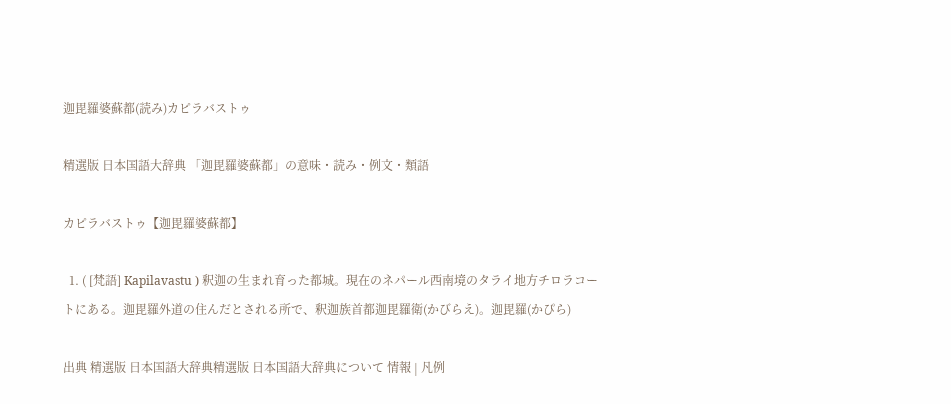迦毘羅婆蘇都(読み)カピラバストゥ

精選版 日本国語大辞典 「迦毘羅婆蘇都」の意味・読み・例文・類語

カピラバストゥ【迦毘羅婆蘇都】

  1. ( [梵語] Kapilavastu ) 釈迦の生まれ育った都城。現在のネパール西南境のタライ地方チロラコートにある。迦毘羅外道の住んだとされる所で、釈迦族首都迦毘羅衛(かびらえ)。迦毘羅(かぴら)

出典 精選版 日本国語大辞典精選版 日本国語大辞典について 情報 | 凡例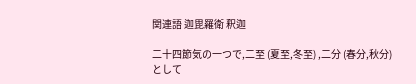関連語 迦毘羅衛 釈迦

二十四節気の一つで,二至 (夏至,冬至) ,二分 (春分,秋分) として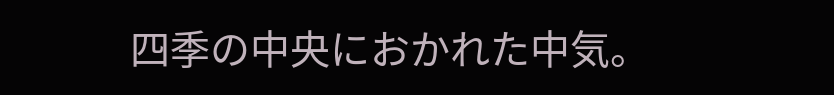四季の中央におかれた中気。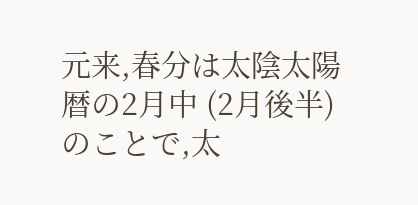元来,春分は太陰太陽暦の2月中 (2月後半) のことで,太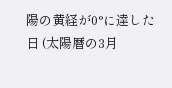陽の黄経が0°に達した日 (太陽暦の3月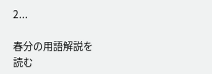2...

春分の用語解説を読む